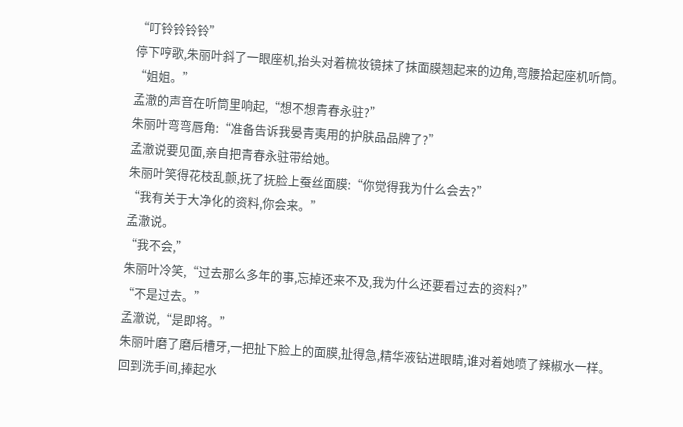“叮铃铃铃铃”
停下哼歌,朱丽叶斜了一眼座机,抬头对着梳妆镜抹了抹面膜翘起来的边角,弯腰拾起座机听筒。
“姐姐。”
孟澈的声音在听筒里响起,“想不想青春永驻?”
朱丽叶弯弯唇角:“准备告诉我晏青夷用的护肤品品牌了?”
孟澈说要见面,亲自把青春永驻带给她。
朱丽叶笑得花枝乱颤,抚了抚脸上蚕丝面膜:“你觉得我为什么会去?”
“我有关于大净化的资料,你会来。”
孟澈说。
“我不会,”
朱丽叶冷笑,“过去那么多年的事,忘掉还来不及,我为什么还要看过去的资料?”
“不是过去。”
孟澈说,“是即将。”
朱丽叶磨了磨后槽牙,一把扯下脸上的面膜,扯得急,精华液钻进眼睛,谁对着她喷了辣椒水一样。
回到洗手间,捧起水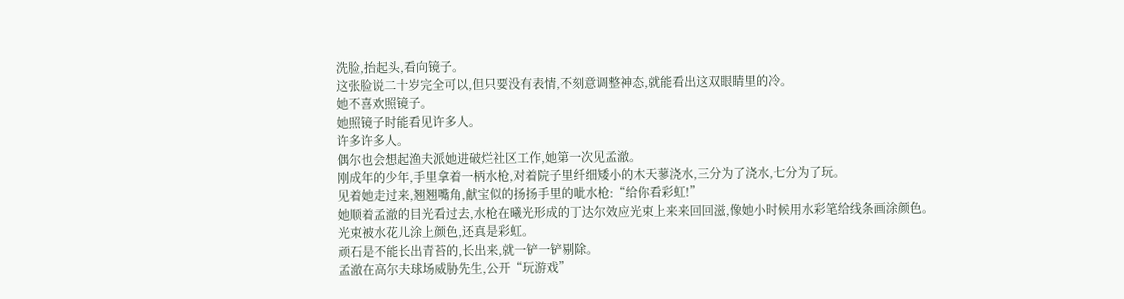洗脸,抬起头,看向镜子。
这张脸说二十岁完全可以,但只要没有表情,不刻意调整神态,就能看出这双眼睛里的冷。
她不喜欢照镜子。
她照镜子时能看见许多人。
许多许多人。
偶尔也会想起渔夫派她进破烂社区工作,她第一次见孟澈。
刚成年的少年,手里拿着一柄水枪,对着院子里纤细矮小的木天蓼浇水,三分为了浇水,七分为了玩。
见着她走过来,翘翘嘴角,献宝似的扬扬手里的呲水枪:“给你看彩虹!”
她顺着孟澈的目光看过去,水枪在曦光形成的丁达尔效应光束上来来回回滋,像她小时候用水彩笔给线条画涂颜色。
光束被水花儿涂上颜色,还真是彩虹。
顽石是不能长出青苔的,长出来,就一铲一铲剔除。
孟澈在高尔夫球场威胁先生,公开“玩游戏”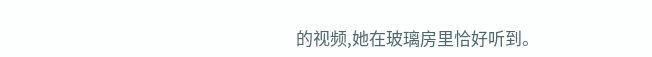的视频,她在玻璃房里恰好听到。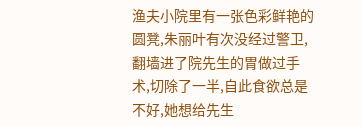渔夫小院里有一张色彩鲜艳的圆凳,朱丽叶有次没经过警卫,翻墙进了院先生的胃做过手术,切除了一半,自此食欲总是不好,她想给先生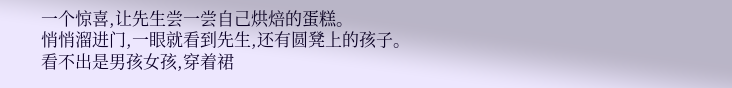一个惊喜,让先生尝一尝自己烘焙的蛋糕。
悄悄溜进门,一眼就看到先生,还有圆凳上的孩子。
看不出是男孩女孩,穿着裙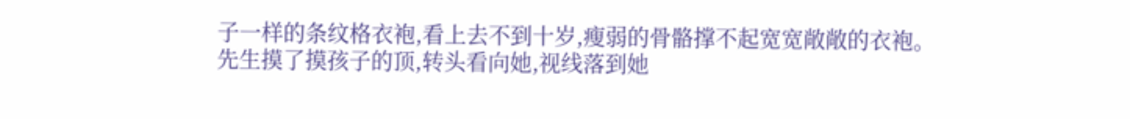子一样的条纹格衣袍,看上去不到十岁,瘦弱的骨骼撑不起宽宽敞敞的衣袍。
先生摸了摸孩子的顶,转头看向她,视线落到她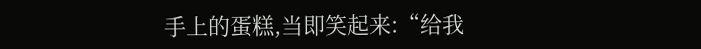手上的蛋糕,当即笑起来:“给我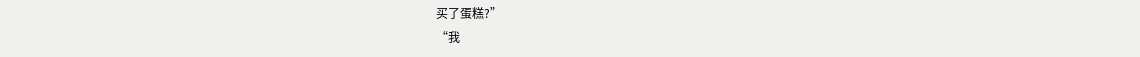买了蛋糕?”
“我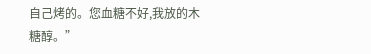自己烤的。您血糖不好,我放的木糖醇。”